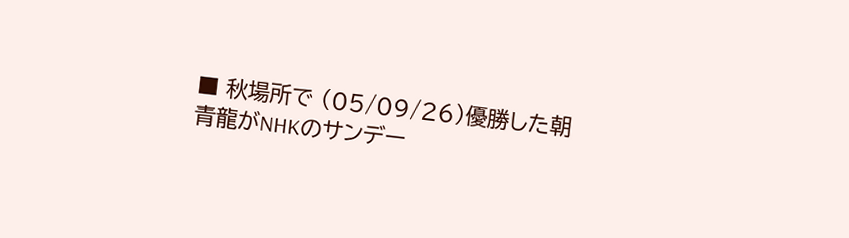■ 秋場所で (05/09/26)優勝した朝青龍がNHKのサンデー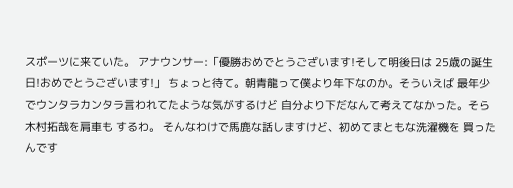スポーツに来ていた。 アナウンサー:「優勝おめでとうございます!そして明後日は 25歳の誕生日!おめでとうございます!」 ちょっと待て。朝青龍って僕より年下なのか。そういえば 最年少でウンタラカンタラ言われてたような気がするけど 自分より下だなんて考えてなかった。そら木村拓哉を肩車も するわ。 そんなわけで馬鹿な話しますけど、初めてまともな洗濯機を 買ったんです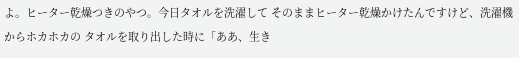よ。ヒーター乾燥つきのやつ。今日タオルを洗濯して そのままヒーター乾燥かけたんですけど、洗濯機からホカホカの タオルを取り出した時に「ああ、生き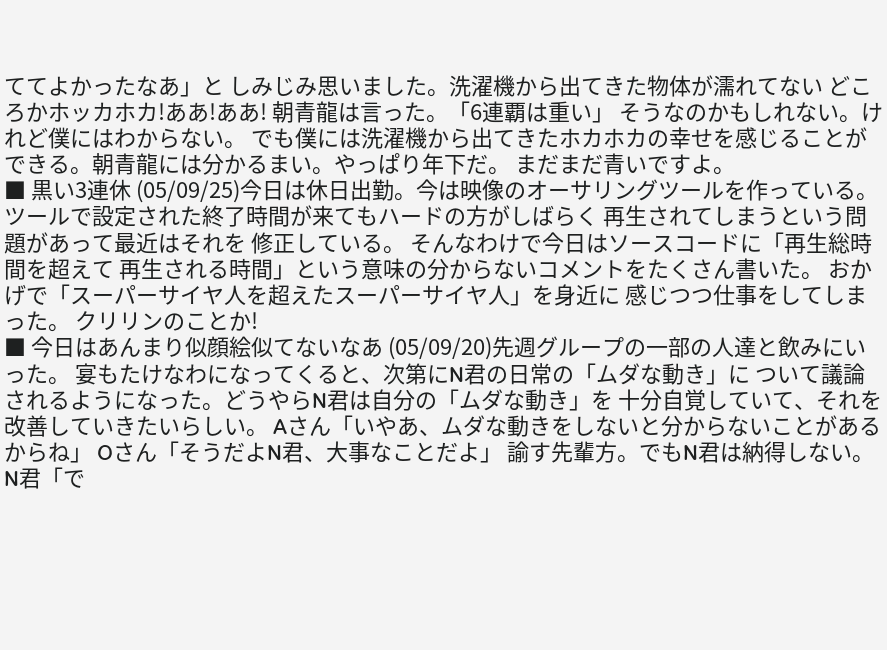ててよかったなあ」と しみじみ思いました。洗濯機から出てきた物体が濡れてない どころかホッカホカ!ああ!ああ! 朝青龍は言った。「6連覇は重い」 そうなのかもしれない。けれど僕にはわからない。 でも僕には洗濯機から出てきたホカホカの幸せを感じることが できる。朝青龍には分かるまい。やっぱり年下だ。 まだまだ青いですよ。
■ 黒い3連休 (05/09/25)今日は休日出勤。今は映像のオーサリングツールを作っている。 ツールで設定された終了時間が来てもハードの方がしばらく 再生されてしまうという問題があって最近はそれを 修正している。 そんなわけで今日はソースコードに「再生総時間を超えて 再生される時間」という意味の分からないコメントをたくさん書いた。 おかげで「スーパーサイヤ人を超えたスーパーサイヤ人」を身近に 感じつつ仕事をしてしまった。 クリリンのことか!
■ 今日はあんまり似顔絵似てないなあ (05/09/20)先週グループの一部の人達と飲みにいった。 宴もたけなわになってくると、次第にN君の日常の「ムダな動き」に ついて議論されるようになった。どうやらN君は自分の「ムダな動き」を 十分自覚していて、それを改善していきたいらしい。 Aさん「いやあ、ムダな動きをしないと分からないことがあるからね」 Oさん「そうだよN君、大事なことだよ」 諭す先輩方。でもN君は納得しない。 N君「で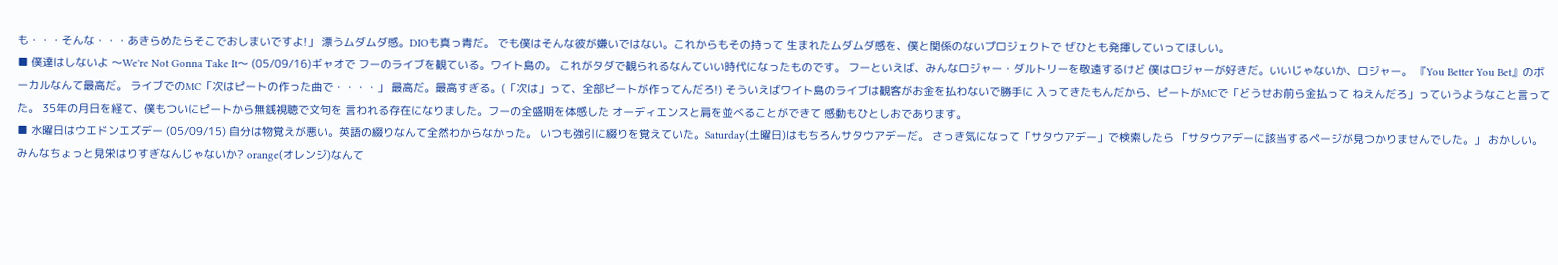も・・・そんな・・・あきらめたらそこでおしまいですよ!」 漂うムダムダ感。DIOも真っ青だ。 でも僕はそんな彼が嫌いではない。これからもその持って 生まれたムダムダ感を、僕と関係のないプロジェクトで ぜひとも発揮していってほしい。
■ 僕達はしないよ 〜We're Not Gonna Take It〜 (05/09/16)ギャオで フーのライブを観ている。ワイト島の。 これがタダで観られるなんていい時代になったものです。 フーといえば、みんなロジャー・ダルトリーを敬遠するけど 僕はロジャーが好きだ。いいじゃないか、ロジャー。 『You Better You Bet』のボーカルなんて最高だ。 ライブでのMC「次はピートの作った曲で・・・・」 最高だ。最高すぎる。(「次は」って、全部ピートが作ってんだろ!) そういえばワイト島のライブは観客がお金を払わないで勝手に 入ってきたもんだから、ピートがMCで「どうせお前ら金払って ねえんだろ」っていうようなこと言ってた。 35年の月日を経て、僕もついにピートから無銭視聴で文句を 言われる存在になりました。フーの全盛期を体感した オーディエンスと肩を並べることができて 感動もひとしおであります。
■ 水曜日はウエドンエズデー (05/09/15) 自分は物覚えが悪い。英語の綴りなんて全然わからなかった。 いつも強引に綴りを覚えていた。Saturday(土曜日)はもちろんサタウアデーだ。 さっき気になって「サタウアデー」で検索したら 「サタウアデーに該当するページが見つかりませんでした。」 おかしい。みんなちょっと見栄はりすぎなんじゃないか? orange(オレンジ)なんて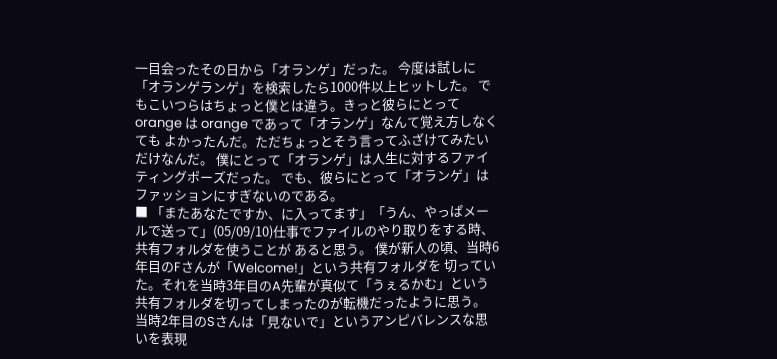一目会ったその日から「オランゲ」だった。 今度は試しに「オランゲランゲ」を検索したら1000件以上ヒットした。 でもこいつらはちょっと僕とは違う。きっと彼らにとって orange は orange であって「オランゲ」なんて覚え方しなくても よかったんだ。ただちょっとそう言ってふざけてみたいだけなんだ。 僕にとって「オランゲ」は人生に対するファイティングポーズだった。 でも、彼らにとって「オランゲ」はファッションにすぎないのである。
■ 「またあなたですか、に入ってます」「うん、やっぱメールで送って」(05/09/10)仕事でファイルのやり取りをする時、共有フォルダを使うことが あると思う。 僕が新人の頃、当時6年目のFさんが「Welcome!」という共有フォルダを 切っていた。それを当時3年目のA先輩が真似て「うぇるかむ」という 共有フォルダを切ってしまったのが転機だったように思う。 当時2年目のSさんは「見ないで」というアンピバレンスな思いを表現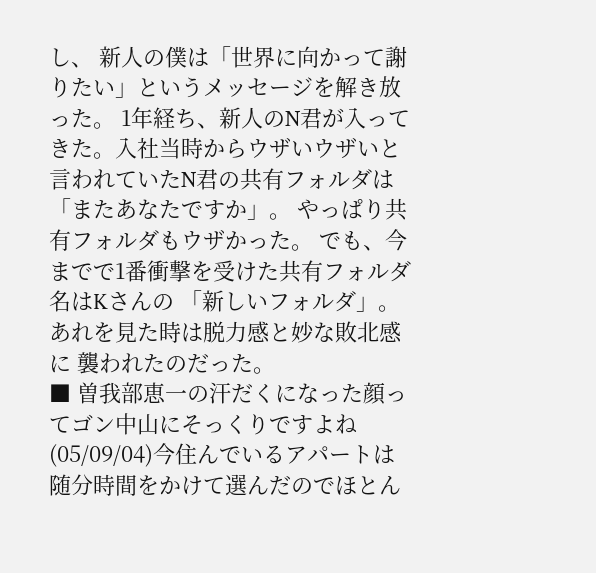し、 新人の僕は「世界に向かって謝りたい」というメッセージを解き放った。 1年経ち、新人のN君が入ってきた。入社当時からウザいウザいと 言われていたN君の共有フォルダは「またあなたですか」。 やっぱり共有フォルダもウザかった。 でも、今までで1番衝撃を受けた共有フォルダ名はKさんの 「新しいフォルダ」。あれを見た時は脱力感と妙な敗北感に 襲われたのだった。
■ 曽我部恵一の汗だくになった顔ってゴン中山にそっくりですよね (05/09/04)今住んでいるアパートは随分時間をかけて選んだのでほとん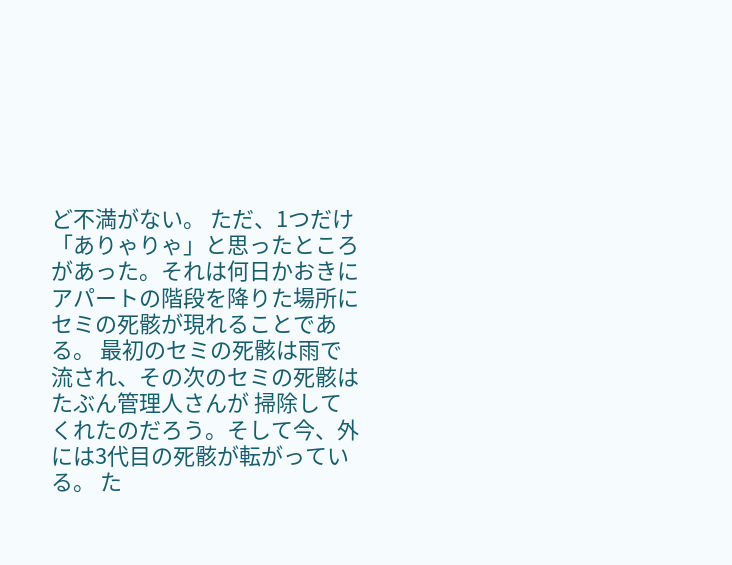ど不満がない。 ただ、1つだけ「ありゃりゃ」と思ったところがあった。それは何日かおきに アパートの階段を降りた場所にセミの死骸が現れることである。 最初のセミの死骸は雨で流され、その次のセミの死骸はたぶん管理人さんが 掃除してくれたのだろう。そして今、外には3代目の死骸が転がっている。 た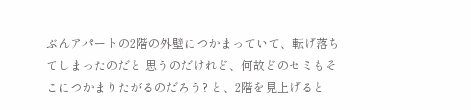ぶんアパートの2階の外壁につかまっていて、転げ落ちてしまったのだと 思うのだけれど、何故どのセミもそこにつかまりたがるのだろう? と、2階を見上げると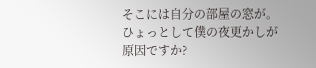そこには自分の部屋の窓が。 ひょっとして僕の夜更かしが原因ですか?